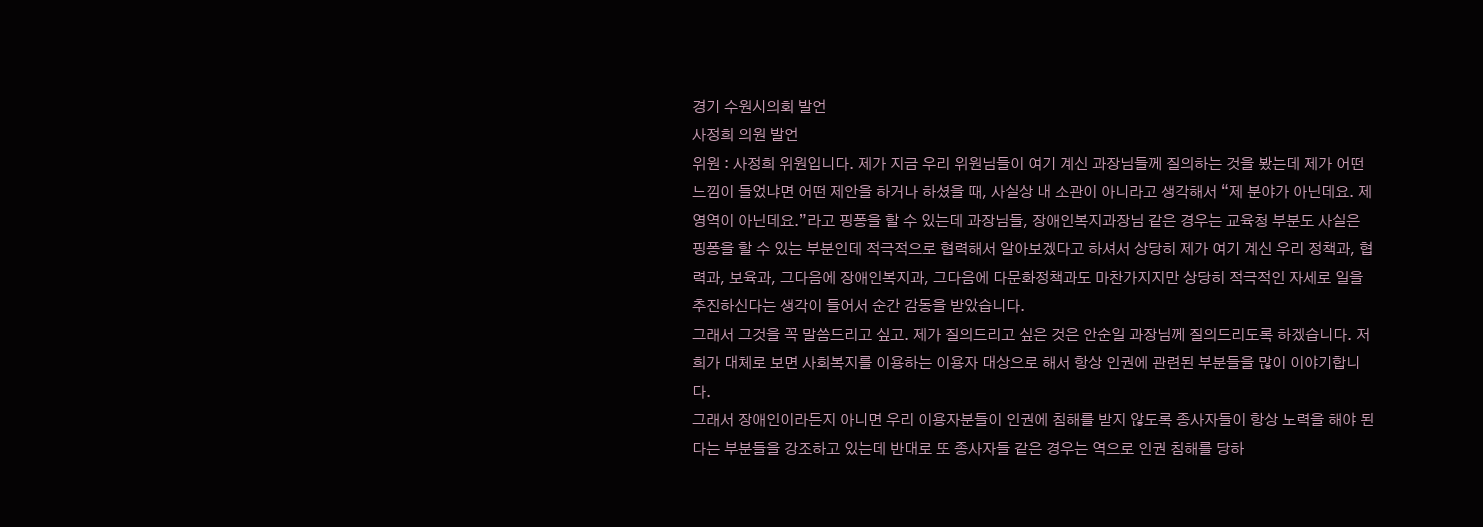경기 수원시의회 발언
사정희 의원 발언
위원 : 사정희 위원입니다. 제가 지금 우리 위원님들이 여기 계신 과장님들께 질의하는 것을 봤는데 제가 어떤 느낌이 들었냐면 어떤 제안을 하거나 하셨을 때, 사실상 내 소관이 아니라고 생각해서 “제 분야가 아닌데요. 제 영역이 아닌데요.”라고 핑퐁을 할 수 있는데 과장님들, 장애인복지과장님 같은 경우는 교육청 부분도 사실은 핑퐁을 할 수 있는 부분인데 적극적으로 협력해서 알아보겠다고 하셔서 상당히 제가 여기 계신 우리 정책과, 협력과, 보육과, 그다음에 장애인복지과, 그다음에 다문화정책과도 마찬가지지만 상당히 적극적인 자세로 일을 추진하신다는 생각이 들어서 순간 감동을 받았습니다.
그래서 그것을 꼭 말씀드리고 싶고. 제가 질의드리고 싶은 것은 안순일 과장님께 질의드리도록 하겠습니다. 저희가 대체로 보면 사회복지를 이용하는 이용자 대상으로 해서 항상 인권에 관련된 부분들을 많이 이야기합니다.
그래서 장애인이라든지 아니면 우리 이용자분들이 인권에 침해를 받지 않도록 종사자들이 항상 노력을 해야 된다는 부분들을 강조하고 있는데 반대로 또 종사자들 같은 경우는 역으로 인권 침해를 당하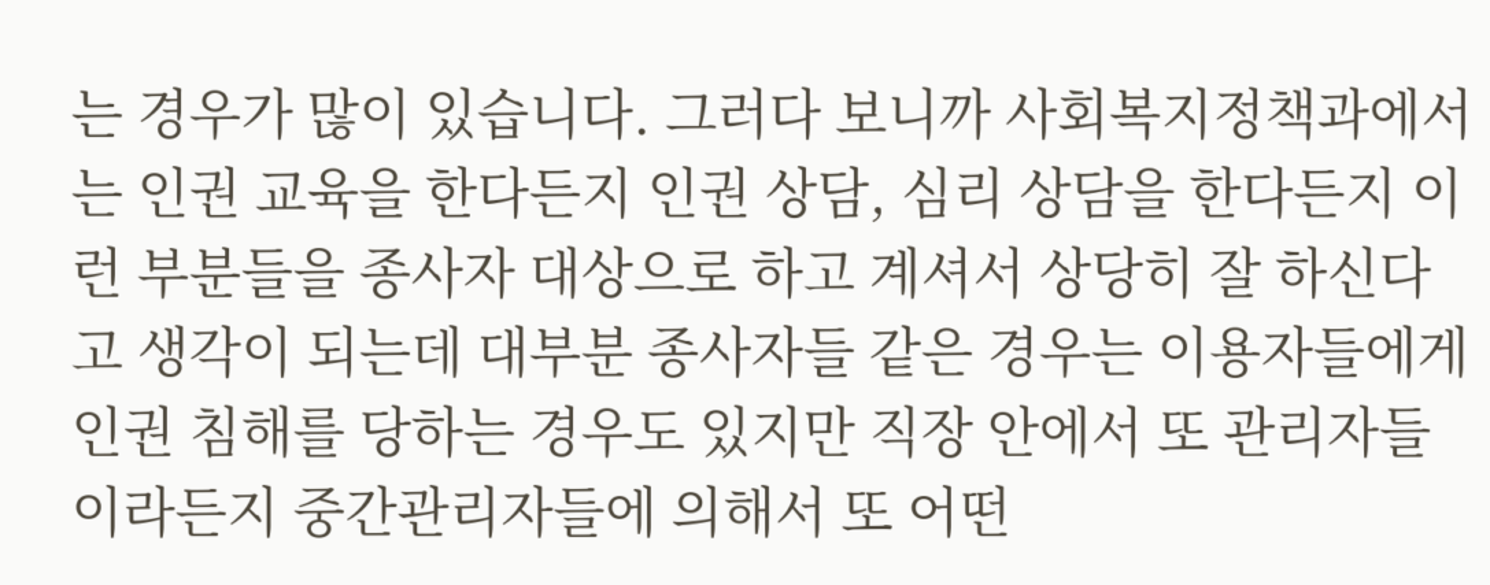는 경우가 많이 있습니다. 그러다 보니까 사회복지정책과에서는 인권 교육을 한다든지 인권 상담, 심리 상담을 한다든지 이런 부분들을 종사자 대상으로 하고 계셔서 상당히 잘 하신다고 생각이 되는데 대부분 종사자들 같은 경우는 이용자들에게 인권 침해를 당하는 경우도 있지만 직장 안에서 또 관리자들이라든지 중간관리자들에 의해서 또 어떤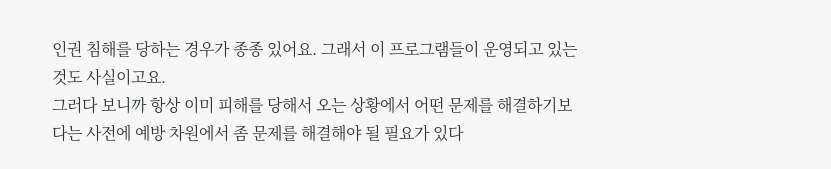인권 침해를 당하는 경우가 종종 있어요. 그래서 이 프로그램들이 운영되고 있는 것도 사실이고요.
그러다 보니까 항상 이미 피해를 당해서 오는 상황에서 어떤 문제를 해결하기보다는 사전에 예방 차원에서 좀 문제를 해결해야 될 필요가 있다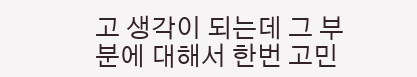고 생각이 되는데 그 부분에 대해서 한번 고민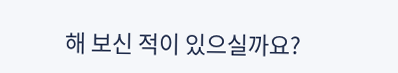해 보신 적이 있으실까요?